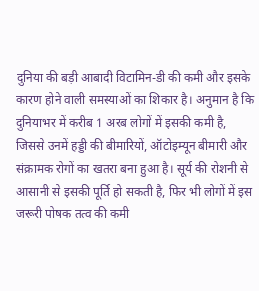दुनिया की बड़ी आबादी विटामिन-डी की कमी और इसके कारण होने वाली समस्याओं का शिकार है। अनुमान है कि दुनियाभर में करीब 1 अरब लोगों में इसकी कमी है, जिससे उनमें हड्डी की बीमारियों, ऑटोइम्यून बीमारी और संक्रामक रोगों का खतरा बना हुआ है। सूर्य की रोशनी से आसानी से इसकी पूर्ति हो सकती है, फिर भी लोगों में इस जरूरी पोषक तत्व की कमी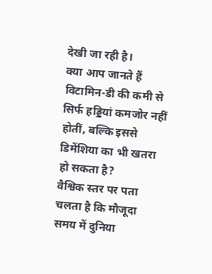देखी जा रही है।
क्या आप जानते हैं विटामिन-डी की कमी से सिर्फ हड्डियां कमजोर नहीं होतीं, बल्कि इससे डिमेंशिया का भी खतरा हो सकता है?
वैश्विक स्तर पर पता चलता है कि मौजूदा समय में दुनिया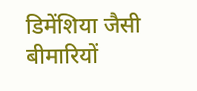डिमेंशिया जैसी बीमारियों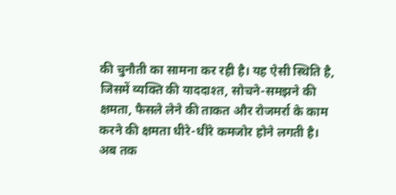की चुनौती का सामना कर रही है। यह ऐसी स्थिति है, जिसमें व्यक्ति की याददाश्त, सोचने-समझने की क्षमता, फैसले लेने की ताकत और रोजमर्रा के काम करने की क्षमता धीरे-धीरे कमजोर होने लगती है।
अब तक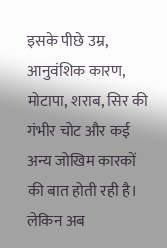इसके पीछे उम्र, आनुवंशिक कारण, मोटापा, शराब, सिर की गंभीर चोट और कई अन्य जोखिम कारकों की बात होती रही है। लेकिन अब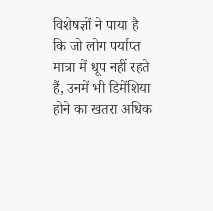विशेषज्ञों ने पाया है कि जो लोग पर्याप्त मात्रा में धूप नहीं रहते हैं, उनमें भी डिमेंशिया होने का खतरा अधिक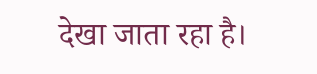देखा जाता रहा है।